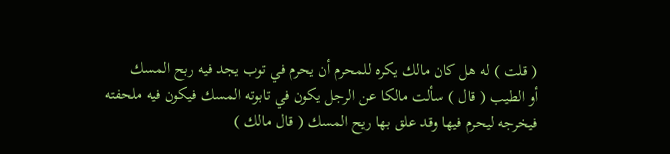( قلت ) له هل كان مالك يكره للمحرم أن يحرم في توب يجد فيه ربح المسك
أو الطيب ( قال ) سألت مالكا عن الرجل يكون في تابوته المسك فيكون فيه ملحفته
فيخرجه ليحرم فيها وقد علق بها ريح المسك ( قال مالك )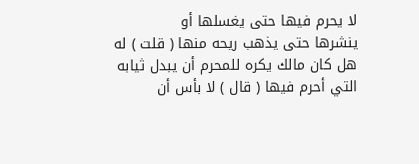لا يحرم فيها حتى يغسلها أو
ينشرها حتى يذهب ريحه منها ( قلت ) له هل كان مالك يكره للمحرم أن يبدل ثيابه
التي أحرم فيها ( قال ) لا بأس أن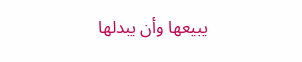يبيعها وأن يبدلها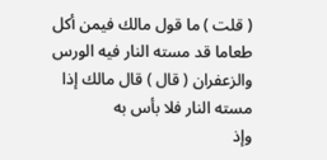( قلت ) ما قول مالك فيمن أكل
طعاما قد مسته النار فيه الورس والزعفران ( قال ) قال مالك إذا مسته النار فلا بأس به
وإذ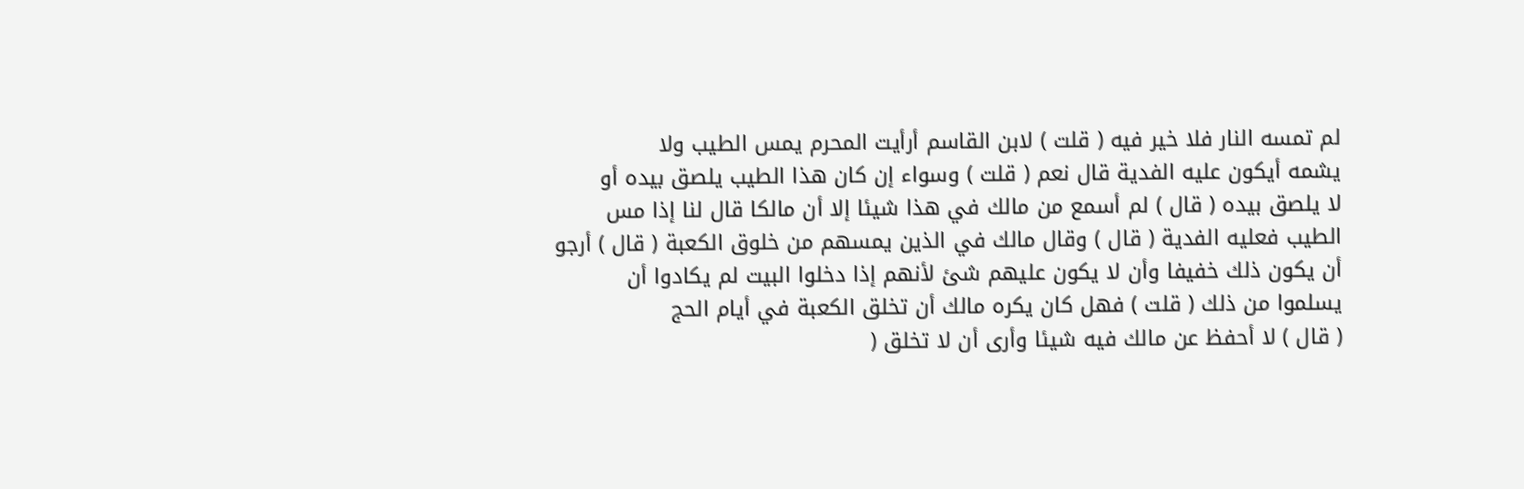لم تمسه النار فلا خير فيه ( قلت ) لابن القاسم أرأيت المحرم يمس الطيب ولا
يشمه أيكون عليه الفدية قال نعم ( قلت ) وسواء إن كان هذا الطيب يلصق بيده أو
لا يلصق بيده ( قال ) لم أسمع من مالك في هذا شيئا إلا أن مالكا قال لنا إذا مس
الطيب فعليه الفدية ( قال ) وقال مالك في الذين يمسهم من خلوق الكعبة ( قال ) أرجو
أن يكون ذلك خفيفا وأن لا يكون عليهم شئ لأنهم إذا دخلوا البيت لم يكادوا أن
يسلموا من ذلك ( قلت ) فهل كان يكره مالك أن تخلق الكعبة في أيام الحج
( قال ) لا أحفظ عن مالك فيه شيئا وأرى أن لا تخلق (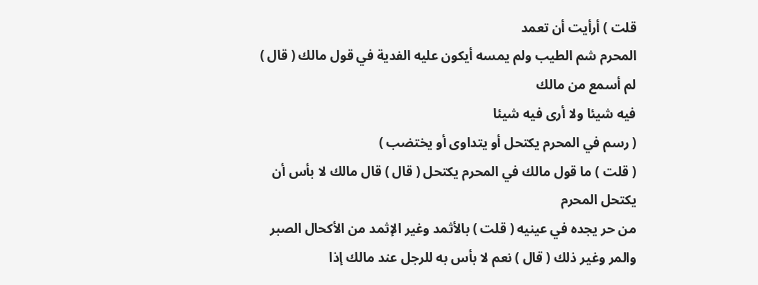قلت ) أرأيت أن تعمد
المحرم شم الطيب ولم يمسه أيكون عليه الفدية في قول مالك ( قال ) لم أسمع من مالك
فيه شيئا ولا أرى فيه شيئا
( رسم في المحرم يكتحل أو يتداوى أو يختضب )
( قلت ) ما قول مالك في المحرم يكتحل ( قال ) قال مالك لا بأس أن يكتحل المحرم
من حر يجده في عينيه ( قلت ) بالأثمد وغير الإثمد من الأكحال الصبر
والمر وغير ذلك ( قال ) نعم لا بأس به للرجل عند مالك إذا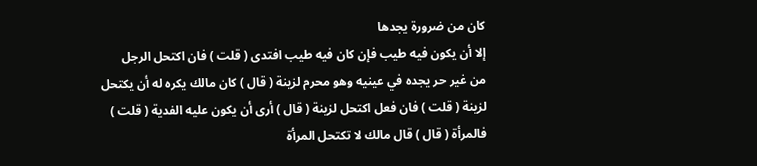كان من ضرورة يجدها
إلا أن يكون فيه طيب فإن كان فيه طيب افتدى ( قلت ) فان اكتحل الرجل
من غير حر يجده في عينيه وهو محرم لزينة ( قال ) كان مالك يكره له أن يكتحل
لزينة ( قلت ) فان فعل اكتحل لزينة ( قال ) أرى أن يكون عليه الفدية ( قلت )
فالمرأة ( قال ) قال مالك لا تكتحل المرأة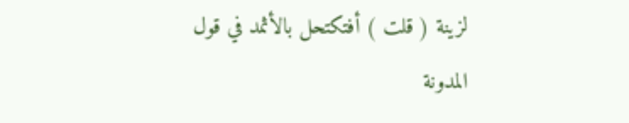لزينة ( قلت ) أفتكتحل بالأثمد في قول
المدونة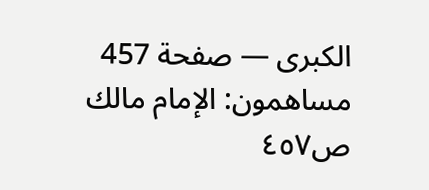الكبرى — صفحة 457
مساهمون: الإمام مالك
ص٤٥٧